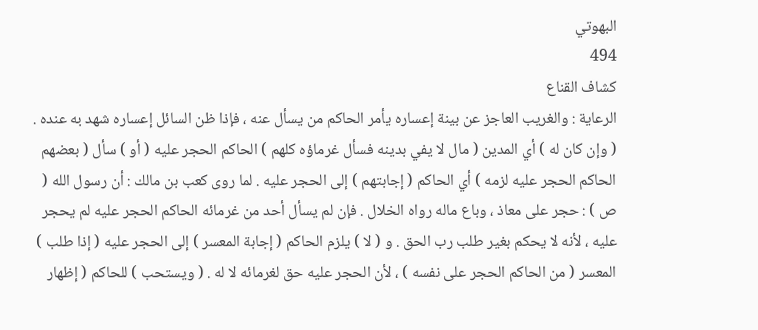البهوتي
494
كشاف القناع
الرعاية : والغريب العاجز عن بينة إعساره يأمر الحاكم من يسأل عنه ، فإذا ظن السائل إعساره شهد به عنده . ( وإن كان له ) أي المدين ( مال لا يفي بدينه فسأل غرماؤه كلهم ) الحاكم الحجر عليه ( أو ) سأل ( بعضهم الحاكم الحجر عليه لزمه ) أي الحاكم ( إجابتهم ) إلى الحجر عليه . لما روى كعب بن مالك : أن رسول الله ( ص ) : حجر على معاذ ، وباع ماله رواه الخلال . فإن لم يسأل أحد من غرمائه الحاكم الحجر عليه لم يحجر عليه ، لأنه لا يحكم بغير طلب رب الحق . و ( لا ) يلزم الحاكم ( إجابة المعسر ) إلى الحجر عليه ( إذا طلب ) المعسر ( من الحاكم الحجر على نفسه ) ، لأن الحجر عليه حق لغرمائه لا له . ( ويستحب ) للحاكم ( إظهار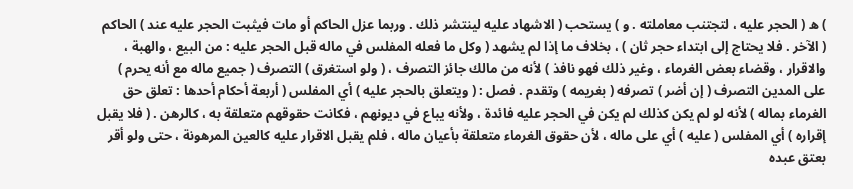) ه ( الحجر عليه ، لتجتنب معاملته . و ) يستحب ( الاشهاد عليه لينتشر ذلك . وربما عزل الحاكم أو مات فيثبت الحجر عليه عند ) الحاكم ( الآخر . فلا يحتاج إلى ابتداء حجر ثان ) ، بخلاف ما إذا لم يشهد ( وكل ما فعله المفلس في ماله قبل الحجر عليه : من البيع ، والهبة ، والاقرار ، وقضاء بعض الغرماء ، وغير ذلك فهو نافذ ) لأنه من مالك جائز التصرف ، ( ولو استغرق ) التصرف ( جميع ماله مع أنه يحرم ) على المدين التصرف ( إن أضر ) تصرفه ( بغريمه ) وتقدم . فصل : ( ويتعلق بالحجر عليه ) أي المفلس ( أربعة أحكام أحدها : تعلق حق الغرماء بماله ) لأنه لو لم يكن كذلك لم يكن في الحجر عليه فائدة ، ولأنه يباع في ديونهم ، فكانت حقوقهم متعلقة به ، كالرهن . ( فلا يقبل إقراره ) أي المفلس ( عليه ) أي على ماله ، لأن حقوق الغرماء متعلقة بأعيان ماله ، فلم يقبل الاقرار عليه كالعين المرهونة ، حتى ولو أقر بعتق عبده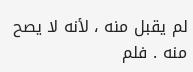لم يقبل منه ، لأنه لا يصح منه . فلم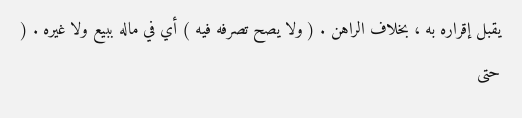يقبل إقراره به ، بخلاف الراهن . ( ولا يصح تصرفه فيه ) أي في ماله ببيع ولا غيره . ( حتى